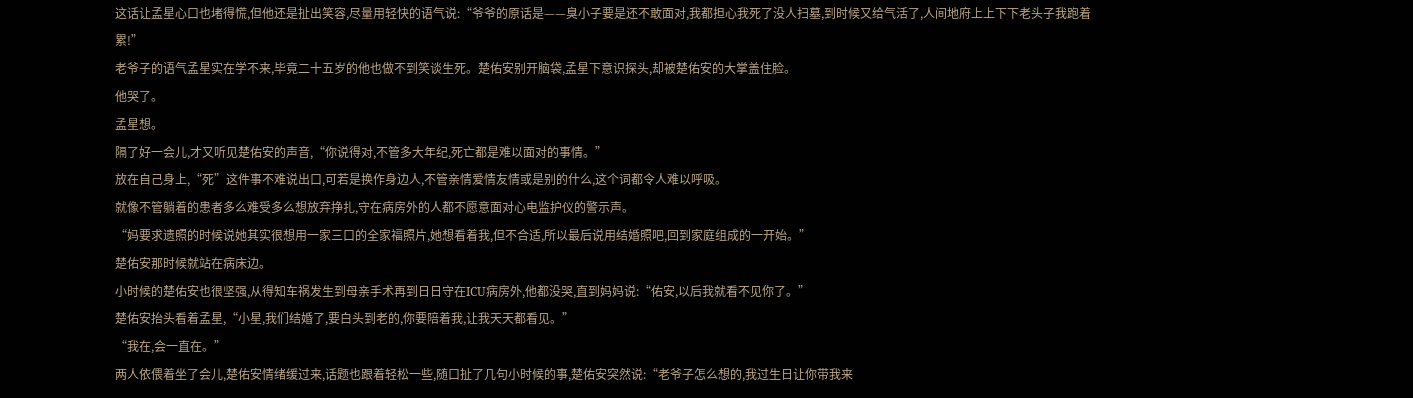这话让孟星心口也堵得慌,但他还是扯出笑容,尽量用轻快的语气说:“爷爷的原话是——臭小子要是还不敢面对,我都担心我死了没人扫墓,到时候又给气活了,人间地府上上下下老头子我跑着累!”
老爷子的语气孟星实在学不来,毕竟二十五岁的他也做不到笑谈生死。楚佑安别开脑袋,孟星下意识探头,却被楚佑安的大掌盖住脸。
他哭了。
孟星想。
隔了好一会儿,才又听见楚佑安的声音,“你说得对,不管多大年纪,死亡都是难以面对的事情。”
放在自己身上,“死”这件事不难说出口,可若是换作身边人,不管亲情爱情友情或是别的什么,这个词都令人难以呼吸。
就像不管躺着的患者多么难受多么想放弃挣扎,守在病房外的人都不愿意面对心电监护仪的警示声。
“妈要求遗照的时候说她其实很想用一家三口的全家福照片,她想看着我,但不合适,所以最后说用结婚照吧,回到家庭组成的一开始。”
楚佑安那时候就站在病床边。
小时候的楚佑安也很坚强,从得知车祸发生到母亲手术再到日日守在ICU病房外,他都没哭,直到妈妈说:“佑安,以后我就看不见你了。”
楚佑安抬头看着孟星,“小星,我们结婚了,要白头到老的,你要陪着我,让我天天都看见。”
“我在,会一直在。”
两人依偎着坐了会儿,楚佑安情绪缓过来,话题也跟着轻松一些,随口扯了几句小时候的事,楚佑安突然说:“老爷子怎么想的,我过生日让你带我来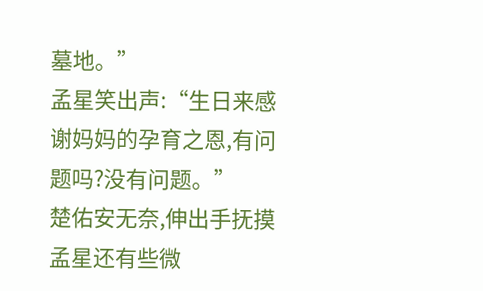墓地。”
孟星笑出声:“生日来感谢妈妈的孕育之恩,有问题吗?没有问题。”
楚佑安无奈,伸出手抚摸孟星还有些微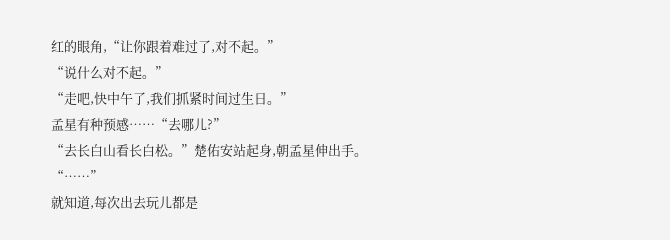红的眼角,“让你跟着难过了,对不起。”
“说什么对不起。”
“走吧,快中午了,我们抓紧时间过生日。”
孟星有种预感……“去哪儿?”
“去长白山看长白松。”楚佑安站起身,朝孟星伸出手。
“……”
就知道,每次出去玩儿都是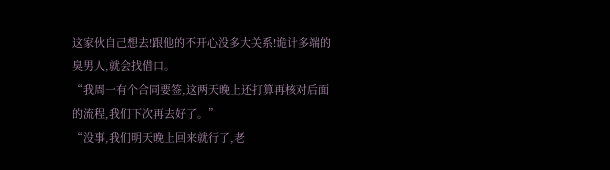这家伙自己想去!跟他的不开心没多大关系!诡计多端的臭男人,就会找借口。
“我周一有个合同要签,这两天晚上还打算再核对后面的流程,我们下次再去好了。”
“没事,我们明天晚上回来就行了,老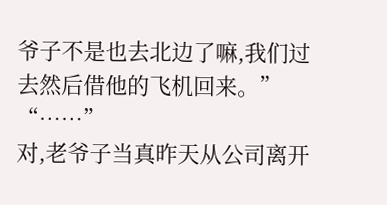爷子不是也去北边了嘛,我们过去然后借他的飞机回来。”
“……”
对,老爷子当真昨天从公司离开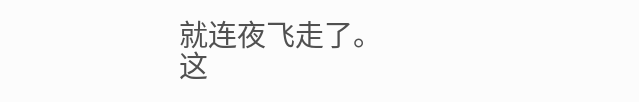就连夜飞走了。
这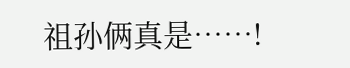祖孙俩真是……!